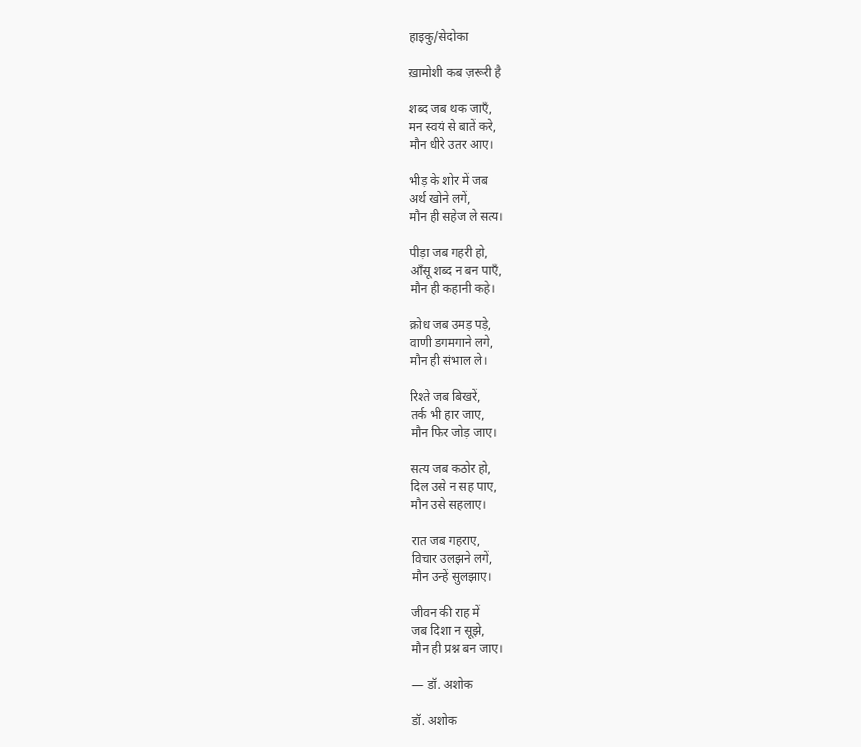हाइकु/सेदोका

ख़ामोशी कब ज़रूरी है

शब्द जब थक जाएँ,
मन स्वयं से बातें करे,
मौन धीरे उतर आए।

भीड़ के शोर में जब
अर्थ खोने लगें,
मौन ही सहेज ले सत्य।

पीड़ा जब गहरी हो,
आँसू शब्द न बन पाएँ,
मौन ही कहानी कहे।

क्रोध जब उमड़ पड़े,
वाणी डगमगाने लगे,
मौन ही संभाल ले।

रिश्ते जब बिखरें,
तर्क भी हार जाए,
मौन फिर जोड़ जाए।

सत्य जब कठोर हो,
दिल उसे न सह पाए,
मौन उसे सहलाए।

रात जब गहराए,
विचार उलझने लगें,
मौन उन्हें सुलझाए।

जीवन की राह में
जब दिशा न सूझे,
मौन ही प्रश्न बन जाए।

— डॉ. अशोक

डॉ. अशोक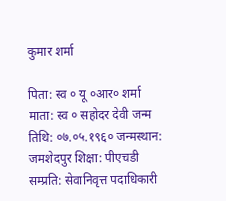कुमार शर्मा

पिता: स्व ० यू ०आर० शर्मा माता: स्व ० सहोदर देवी जन्म तिथि: ०७.०५.१९६० जन्मस्थान: जमशेदपुर शिक्षा: पीएचडी सम्प्रति: सेवानिवृत्त पदाधिकारी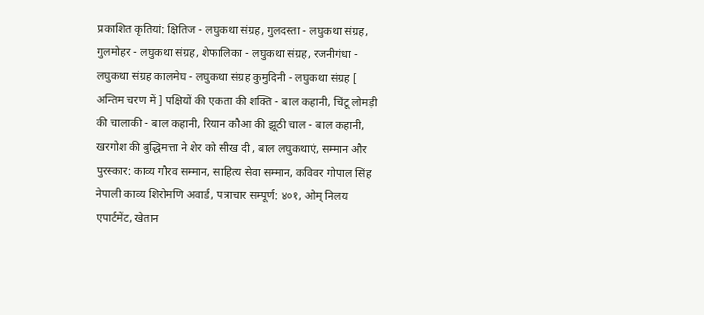प्रकाशित कृतियां: क्षितिज - लघुकथा संग्रह, गुलदस्ता - लघुकथा संग्रह, गुलमोहर - लघुकथा संग्रह, शेफालिका - लघुकथा संग्रह, रजनीगंधा - लघुकथा संग्रह कालमेघ - लघुकथा संग्रह कुमुदिनी - लघुकथा संग्रह [ अन्तिम चरण में ] पक्षियों की एकता की शक्ति - बाल कहानी, चिंटू लोमड़ी की चालाकी - बाल कहानी, रियान कौआ की झूठी चाल - बाल कहानी, खरगोश की बुद्धिमत्ता ने शेर को सीख दी , बाल लघुकथाएं, सम्मान और पुरस्कार: काव्य गौरव सम्मान, साहित्य सेवा सम्मान, कविवर गोपाल सिंह नेपाली काव्य शिरोमणि अवार्ड, पत्राचार सम्पूर्ण: ४०१, ओम् निलय एपार्टमेंट, खेतान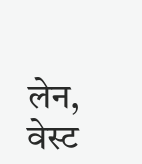लेन, वेस्ट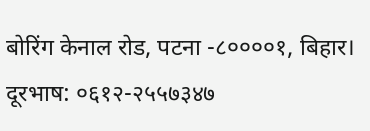बोरिंग केनाल रोड, पटना -८००००१, बिहार। दूरभाष: ०६१२-२५५७३४७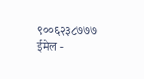९००६२३८७७७ ईमेल -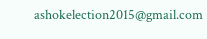ashokelection2015@gmail.com